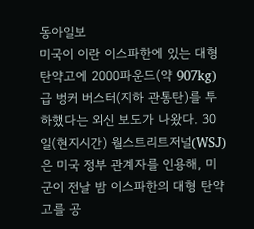동아일보
미국이 이란 이스파한에 있는 대형 탄약고에 2000파운드(약 907kg)급 벙커 버스터(지하 관통탄)를 투하했다는 외신 보도가 나왔다. 30일(현지시간) 월스트리트저널(WSJ)은 미국 정부 관계자를 인용해, 미군이 전날 밤 이스파한의 대형 탄약고를 공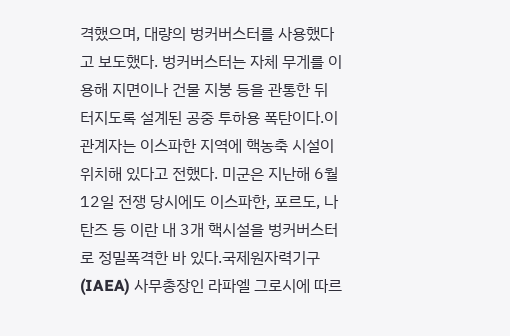격했으며, 대량의 벙커버스터를 사용했다고 보도했다. 벙커버스터는 자체 무게를 이용해 지면이나 건물 지붕 등을 관통한 뒤 터지도록 설계된 공중 투하용 폭탄이다.이 관계자는 이스파한 지역에 핵농축 시설이 위치해 있다고 전했다. 미군은 지난해 6월 12일 전쟁 당시에도 이스파한, 포르도, 나탄즈 등 이란 내 3개 핵시설을 벙커버스터로 정밀폭격한 바 있다.국제원자력기구(IAEA) 사무총장인 라파엘 그로시에 따르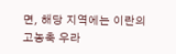면, 해당 지역에는 이란의 고농축 우라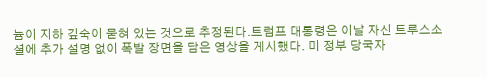늄이 지하 깊숙이 묻혀 있는 것으로 추정된다.트럼프 대통령은 이날 자신 트루스소셜에 추가 설명 없이 폭발 장면을 담은 영상을 게시했다. 미 정부 당국자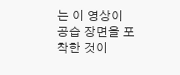는 이 영상이 공습 장면을 포착한 것이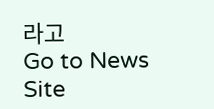라고
Go to News Site